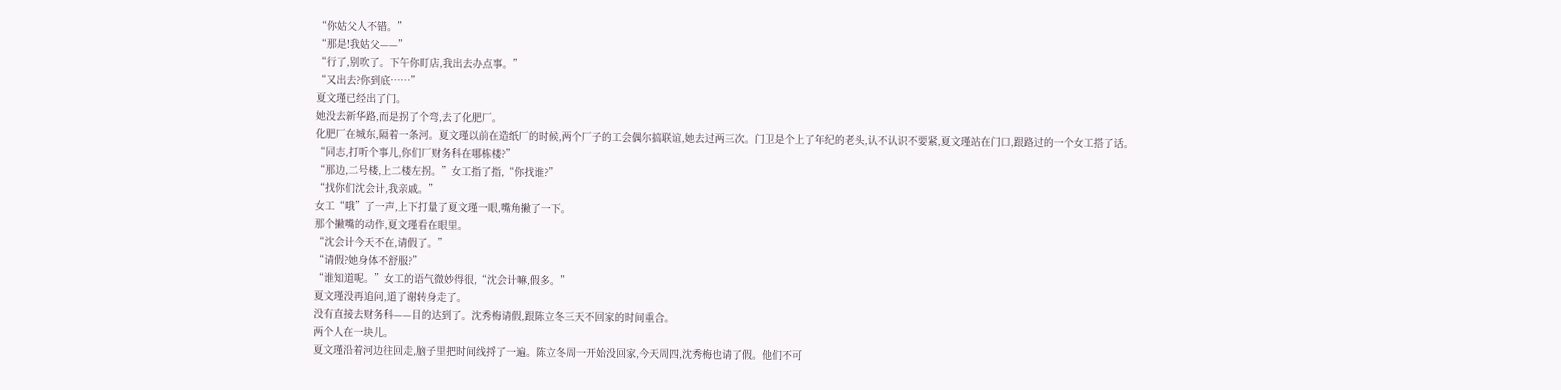“你姑父人不错。”
“那是!我姑父——”
“行了,别吹了。下午你盯店,我出去办点事。”
“又出去?你到底……”
夏文瑾已经出了门。
她没去新华路,而是拐了个弯,去了化肥厂。
化肥厂在城东,隔着一条河。夏文瑾以前在造纸厂的时候,两个厂子的工会偶尔搞联谊,她去过两三次。门卫是个上了年纪的老头,认不认识不要紧,夏文瑾站在门口,跟路过的一个女工搭了话。
“同志,打听个事儿,你们厂财务科在哪栋楼?”
“那边,二号楼,上二楼左拐。”女工指了指,“你找谁?”
“找你们沈会计,我亲戚。”
女工“哦”了一声,上下打量了夏文瑾一眼,嘴角撇了一下。
那个撇嘴的动作,夏文瑾看在眼里。
“沈会计今天不在,请假了。”
“请假?她身体不舒服?”
“谁知道呢。”女工的语气微妙得很,“沈会计嘛,假多。”
夏文瑾没再追问,道了谢转身走了。
没有直接去财务科——目的达到了。沈秀梅请假,跟陈立冬三天不回家的时间重合。
两个人在一块儿。
夏文瑾沿着河边往回走,脑子里把时间线捋了一遍。陈立冬周一开始没回家,今天周四,沈秀梅也请了假。他们不可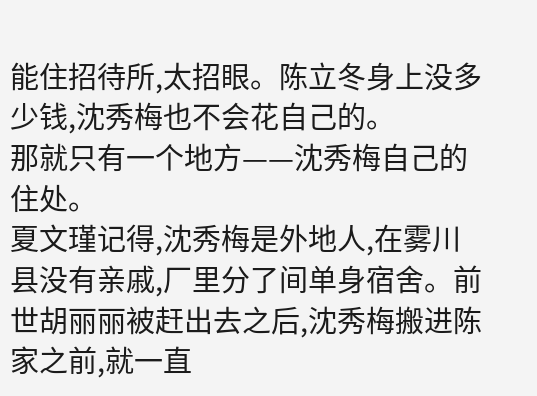能住招待所,太招眼。陈立冬身上没多少钱,沈秀梅也不会花自己的。
那就只有一个地方——沈秀梅自己的住处。
夏文瑾记得,沈秀梅是外地人,在雾川县没有亲戚,厂里分了间单身宿舍。前世胡丽丽被赶出去之后,沈秀梅搬进陈家之前,就一直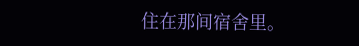住在那间宿舍里。